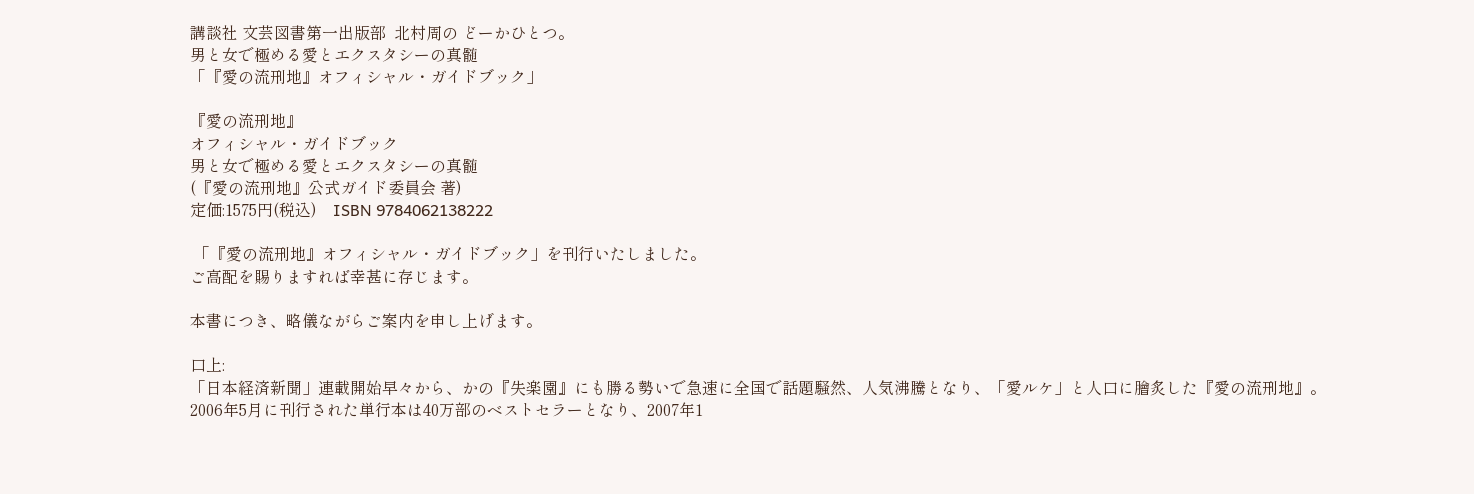講談社 文芸図書第一出版部  北村周の どーかひとつ。
男と女で極める愛とエクスタシーの真髄
「『愛の流刑地』オフィシャル・ガイドブック」

『愛の流刑地』
オフィシャル・ガイドブック
男と女で極める愛とエクスタシーの真髄
(『愛の流刑地』公式ガイド委員会 著)
定価:1575円(税込)    ISBN 9784062138222

 「『愛の流刑地』オフィシャル・ガイドブック」を刊行いたしました。
ご高配を賜りますれば幸甚に存じます。

本書につき、略儀ながらご案内を申し上げます。

口上:
「日本経済新聞」連載開始早々から、かの『失楽園』にも勝る勢いで急速に全国で話題騒然、人気沸騰となり、「愛ルケ」と人口に膾炙した『愛の流刑地』。2006年5月に刊行された単行本は40万部のベストセラーとなり、2007年1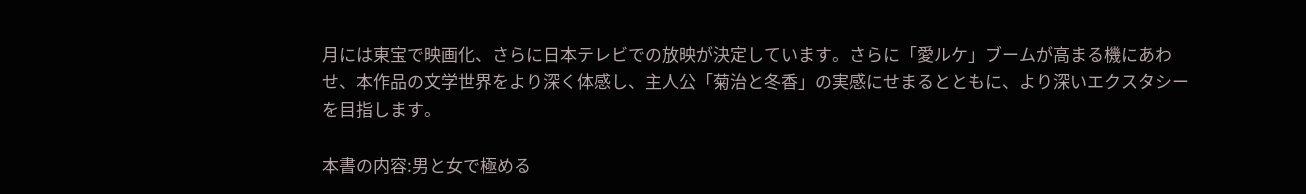月には東宝で映画化、さらに日本テレビでの放映が決定しています。さらに「愛ルケ」ブームが高まる機にあわせ、本作品の文学世界をより深く体感し、主人公「菊治と冬香」の実感にせまるとともに、より深いエクスタシーを目指します。

本書の内容:男と女で極める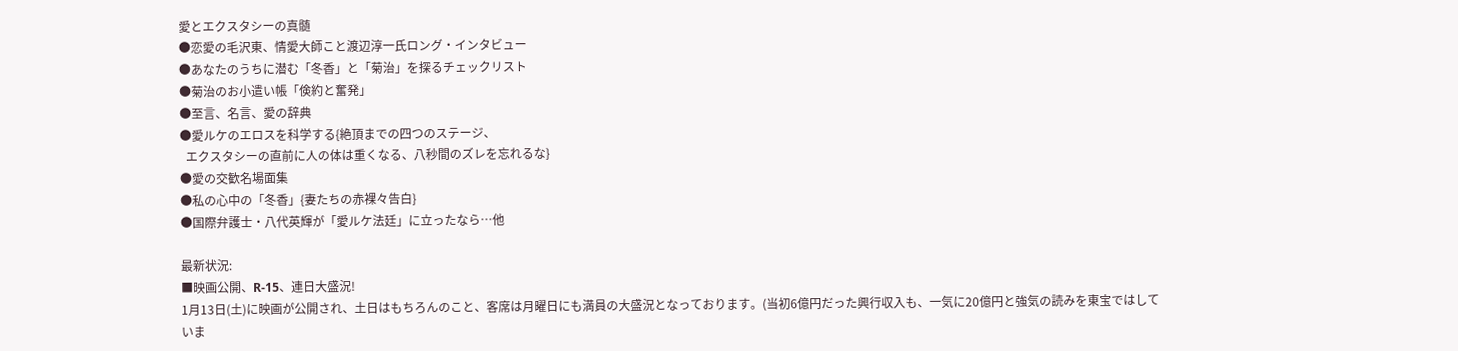愛とエクスタシーの真髄
●恋愛の毛沢東、情愛大師こと渡辺淳一氏ロング・インタビュー
●あなたのうちに潜む「冬香」と「菊治」を探るチェックリスト
●菊治のお小遣い帳「倹約と奮発」
●至言、名言、愛の辞典
●愛ルケのエロスを科学する{絶頂までの四つのステージ、
  エクスタシーの直前に人の体は重くなる、八秒間のズレを忘れるな}
●愛の交歓名場面集
●私の心中の「冬香」{妻たちの赤裸々告白}
●国際弁護士・八代英輝が「愛ルケ法廷」に立ったなら…他

最新状況:
■映画公開、R-15、連日大盛況!
1月13日(土)に映画が公開され、土日はもちろんのこと、客席は月曜日にも満員の大盛況となっております。(当初6億円だった興行収入も、一気に20億円と強気の読みを東宝ではしていま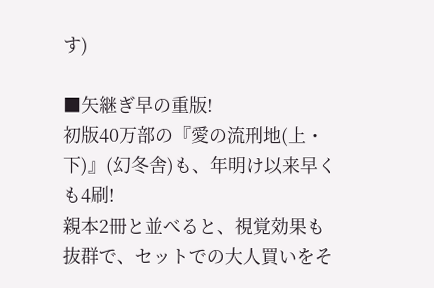す)

■矢継ぎ早の重版!
初版40万部の『愛の流刑地(上・下)』(幻冬舎)も、年明け以来早くも4刷!
親本2冊と並べると、視覚効果も抜群で、セットでの大人買いをそ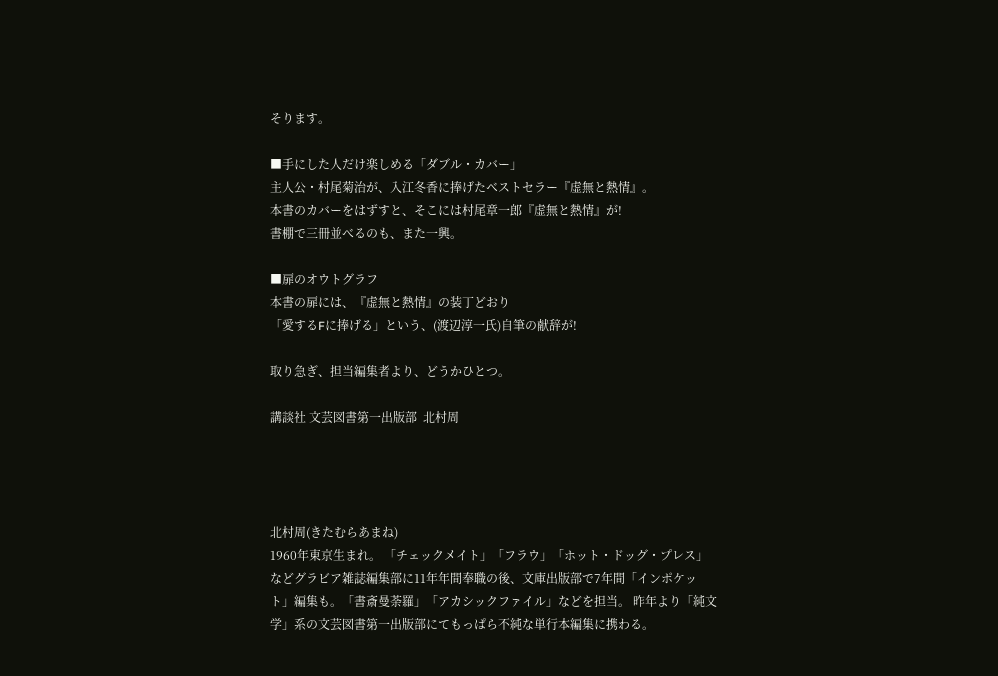そります。

■手にした人だけ楽しめる「ダブル・カバー」
主人公・村尾菊治が、入江冬香に捧げたベストセラー『虚無と熱情』。
本書のカバーをはずすと、そこには村尾章一郎『虚無と熱情』が!
書棚で三冊並べるのも、また一興。

■扉のオウトグラフ
本書の扉には、『虚無と熱情』の装丁どおり
「愛するFに捧げる」という、(渡辺淳一氏)自筆の献辞が!

取り急ぎ、担当編集者より、どうかひとつ。

講談社 文芸図書第一出版部  北村周




北村周(きたむらあまね)
1960年東京生まれ。 「チェックメイト」「フラウ」「ホット・ドッグ・プレス」などグラビア雑誌編集部に11年年間奉職の後、文庫出版部で7年間「インポケット」編集も。「書斎曼荼羅」「アカシックファイル」などを担当。 昨年より「純文学」系の文芸図書第一出版部にてもっぱら不純な単行本編集に携わる。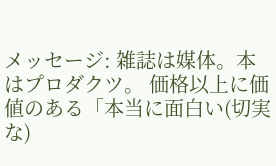メッセージ: 雑誌は媒体。本はプロダクツ。 価格以上に価値のある「本当に面白い(切実な)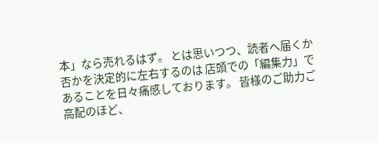本」なら売れるはず。 とは思いつつ、読者へ届くか否かを決定的に左右するのは 店頭での「編集力」であることを日々痛感しております。 皆様のご助力ご高配のほど、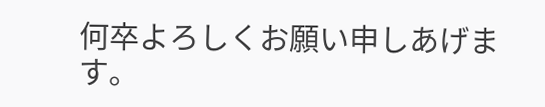何卒よろしくお願い申しあげます。